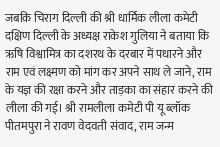जबकि चिराग दिल्ली की श्री धार्मिक लीला कमेटी दक्षिण दिल्ली के अध्यक्ष राकेश गुलिया ने बताया कि ऋषि विश्वामित्र का दशरथ के दरबार में पधारने और राम एवं लक्ष्मण को मांग कर अपने साथ ले जाने, राम के यज्ञ की रक्षा करने और ताड़का का संहार करने की लीला की गई। श्री रामलीला कमेटी पी यू ब्लॉक पीतमपुरा ने रावण वेदवती संवाद, राम जन्म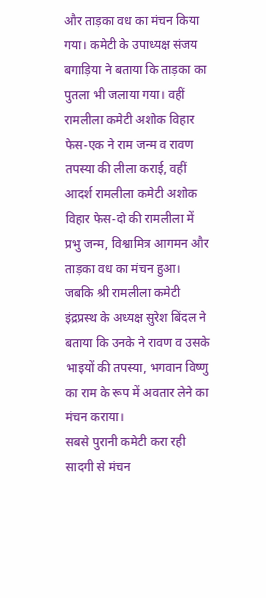और ताड़का वध का मंचन किया गया। कमेटी के उपाध्यक्ष संजय बगाड़िया ने बताया कि ताड़का का पुतला भी जलाया गया। वहीं रामलीला कमेटी अशोक विहार फेस-एक ने राम जन्म व रावण तपस्या की लीला कराई, वहीं आदर्श रामलीला कमेटी अशोक विहार फेस-दो की रामलीला में प्रभु जन्म, विश्वामित्र आगमन और ताड़का वध का मंचन हुआ। जबकि श्री रामलीला कमेटी इंद्रप्रस्थ के अध्यक्ष सुरेश बिंदल ने बताया कि उनके ने रावण व उसके भाइयों की तपस्या, भगवान विष्णु का राम के रूप में अवतार लेने का मंचन कराया।
सबसे पुरानी कमेटी करा रही सादगी से मंचन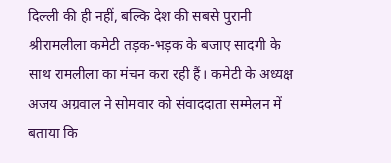दिल्ली की ही नहीं, बल्कि देश की सबसे पुरानी श्रीरामलीला कमेटी तड़क-भड़क के बजाए सादगी के साथ रामलीला का मंचन करा रही हैं। कमेटी के अध्यक्ष अजय अग्रवाल ने सोमवार को संवाददाता सम्मेलन में बताया कि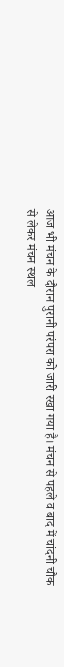आज भी मंचन के दौरान पुरानी परंपरा को जारी रखा गया है। मंचन से पहले व बाद में चांदनी चौक से लेकर मंचन स्थल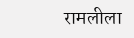रामलीला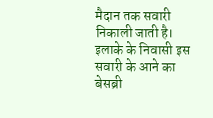मैदान तक सवारी निकाली जाती है। इलाके के निवासी इस सवारी के आने का बेसब्री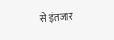से इंतजार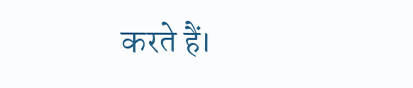करते हैं।